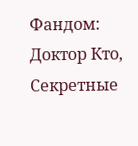Фандом: Доктор Кто, Секретные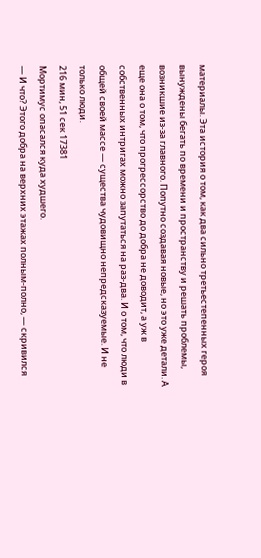материалы. Эта история о том, как два сильно третьестепенных героя вынуждены бегать по времени и пространству и решать проблемы, возникшие из-за главного. Попутно создавая новые, но это уже детали. А еще она о том, что прогрессорство до добра не доводит, а уж в собственных интригах можно запутаться на раз-два. И о том, что люди в общей своей массе — существа чудовищно непредсказуемые. И не только люди.
216 мин, 51 сек 17381
Мортимус опасался куда худшего.
— И что? Этого добра на верхних этажах полным-полно, — скривился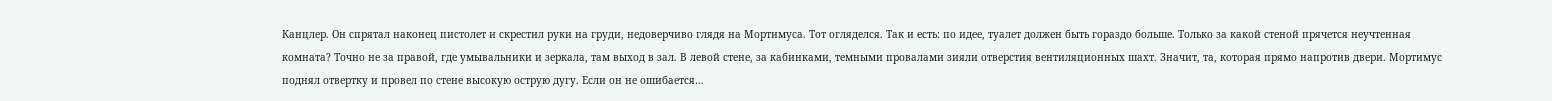Канцлер. Он спрятал наконец пистолет и скрестил руки на груди, недоверчиво глядя на Мортимуса. Тот огляделся. Так и есть: по идее, туалет должен быть гораздо больше. Только за какой стеной прячется неучтенная комната? Точно не за правой, где умывальники и зеркала, там выход в зал. В левой стене, за кабинками, темными провалами зияли отверстия вентиляционных шахт. Значит, та, которая прямо напротив двери. Мортимус поднял отвертку и провел по стене высокую острую дугу. Если он не ошибается…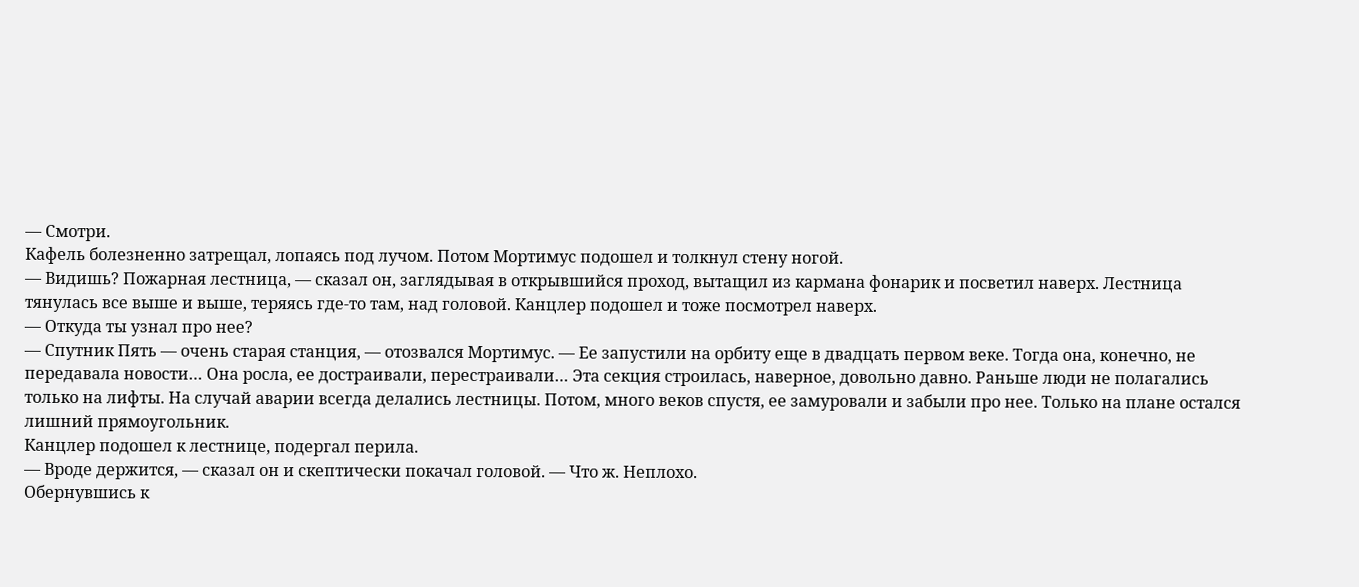— Смотри.
Кафель болезненно затрещал, лопаясь под лучом. Потом Мортимус подошел и толкнул стену ногой.
— Видишь? Пожарная лестница, — сказал он, заглядывая в открывшийся проход, вытащил из кармана фонарик и посветил наверх. Лестница тянулась все выше и выше, теряясь где-то там, над головой. Канцлер подошел и тоже посмотрел наверх.
— Откуда ты узнал про нее?
— Спутник Пять — очень старая станция, — отозвался Мортимус. — Ее запустили на орбиту еще в двадцать первом веке. Тогда она, конечно, не передавала новости… Она росла, ее достраивали, перестраивали… Эта секция строилась, наверное, довольно давно. Раньше люди не полагались только на лифты. На случай аварии всегда делались лестницы. Потом, много веков спустя, ее замуровали и забыли про нее. Только на плане остался лишний прямоугольник.
Канцлер подошел к лестнице, подергал перила.
— Вроде держится, — сказал он и скептически покачал головой. — Что ж. Неплохо.
Обернувшись к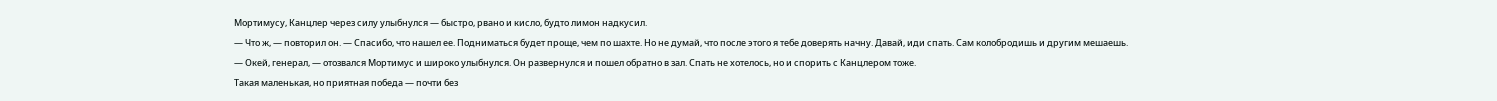Мортимусу, Канцлер через силу улыбнулся — быстро, рвано и кисло, будто лимон надкусил.
— Что ж, — повторил он. — Спасибо, что нашел ее. Подниматься будет проще, чем по шахте. Но не думай, что после этого я тебе доверять начну. Давай, иди спать. Сам колобродишь и другим мешаешь.
— Окей, генерал, — отозвался Мортимус и широко улыбнулся. Он развернулся и пошел обратно в зал. Спать не хотелось, но и спорить с Канцлером тоже.
Такая маленькая, но приятная победа — почти без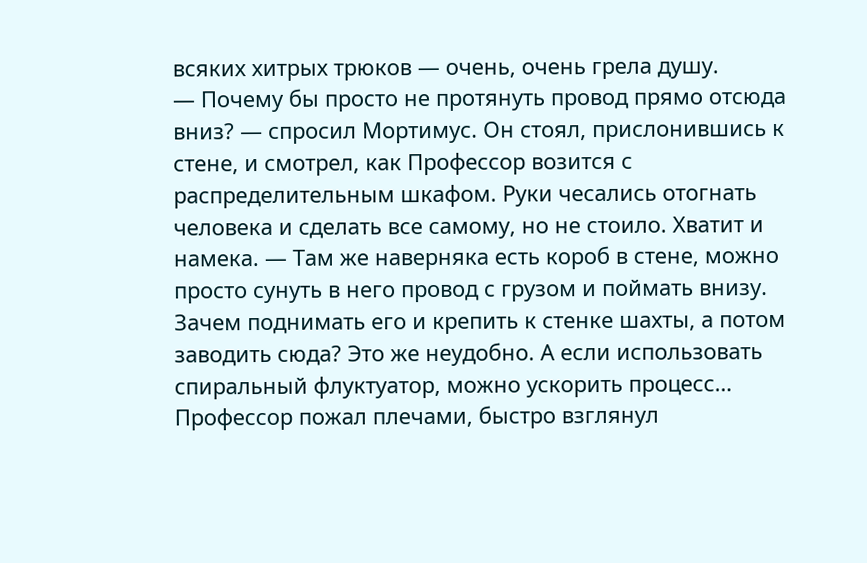всяких хитрых трюков — очень, очень грела душу.
— Почему бы просто не протянуть провод прямо отсюда вниз? — спросил Мортимус. Он стоял, прислонившись к стене, и смотрел, как Профессор возится с распределительным шкафом. Руки чесались отогнать человека и сделать все самому, но не стоило. Хватит и намека. — Там же наверняка есть короб в стене, можно просто сунуть в него провод с грузом и поймать внизу. Зачем поднимать его и крепить к стенке шахты, а потом заводить сюда? Это же неудобно. А если использовать спиральный флуктуатор, можно ускорить процесс…
Профессор пожал плечами, быстро взглянул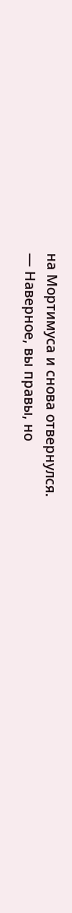на Мортимуса и снова отвернулся.
— Наверное, вы правы, но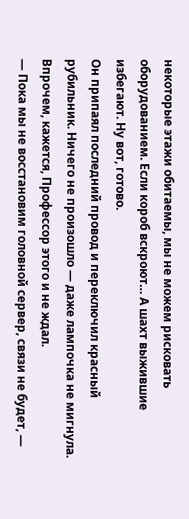некоторые этажи обитаемы, мы не можем рисковать оборудованием. Если короб вскроют… А шахт выжившие избегают. Ну вот, готово.
Он припаял последний провод и переключил красный рубильник. Ничего не произошло — даже лампочка не мигнула. Впрочем, кажется, Профессор этого и не ждал.
— Пока мы не восстановим головной сервер, связи не будет, —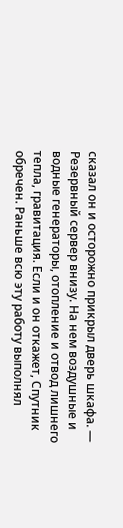сказал он и осторожно прикрыл дверь шкафа. — Резервный сервер внизу. На нем воздушные и водные генераторы, отопление и отвод лишнего тепла, гравитация. Если и он откажет, Спутник обречен. Раньше всю эту работу выполнял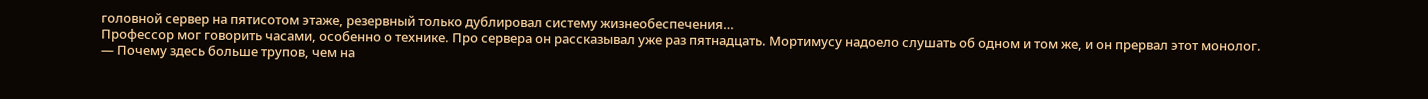головной сервер на пятисотом этаже, резервный только дублировал систему жизнеобеспечения…
Профессор мог говорить часами, особенно о технике. Про сервера он рассказывал уже раз пятнадцать. Мортимусу надоело слушать об одном и том же, и он прервал этот монолог.
— Почему здесь больше трупов, чем на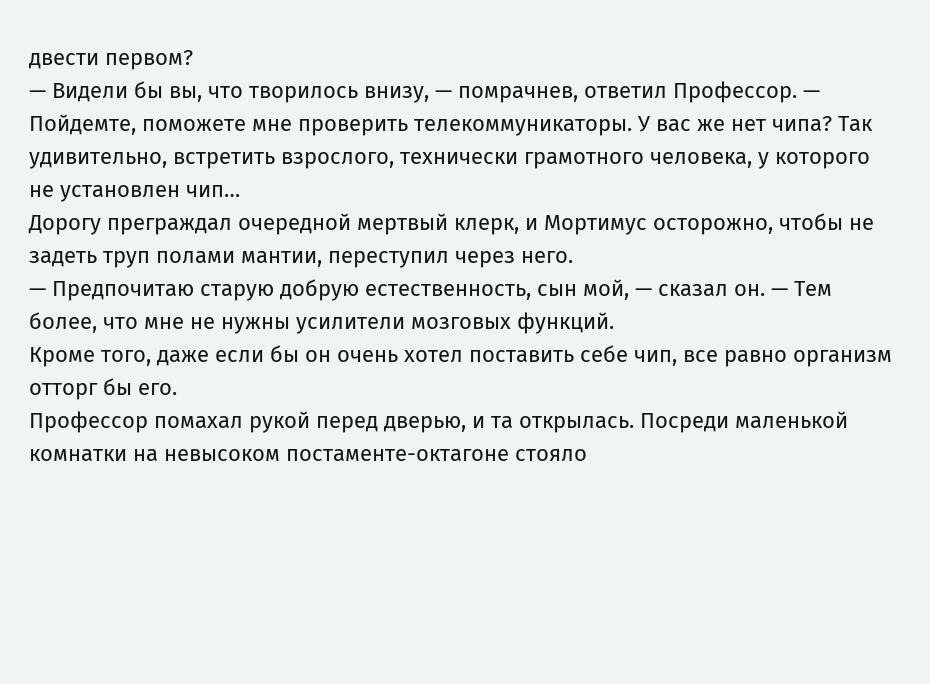двести первом?
— Видели бы вы, что творилось внизу, — помрачнев, ответил Профессор. — Пойдемте, поможете мне проверить телекоммуникаторы. У вас же нет чипа? Так удивительно, встретить взрослого, технически грамотного человека, у которого не установлен чип…
Дорогу преграждал очередной мертвый клерк, и Мортимус осторожно, чтобы не задеть труп полами мантии, переступил через него.
— Предпочитаю старую добрую естественность, сын мой, — сказал он. — Тем более, что мне не нужны усилители мозговых функций.
Кроме того, даже если бы он очень хотел поставить себе чип, все равно организм отторг бы его.
Профессор помахал рукой перед дверью, и та открылась. Посреди маленькой комнатки на невысоком постаменте-октагоне стояло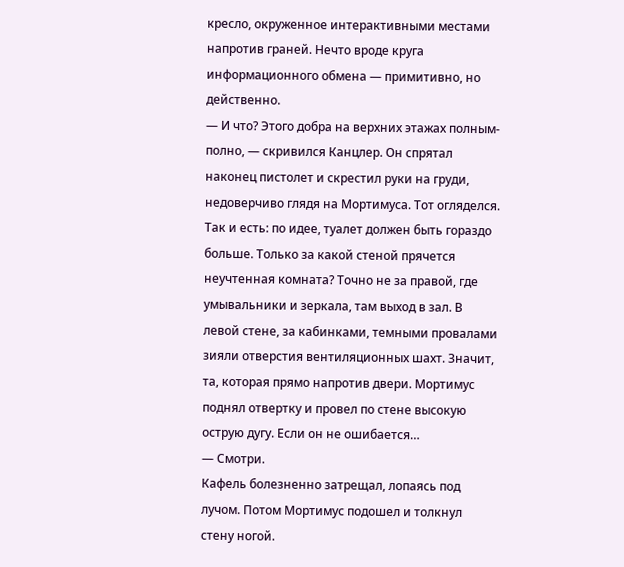кресло, окруженное интерактивными местами напротив граней. Нечто вроде круга информационного обмена — примитивно, но действенно.
— И что? Этого добра на верхних этажах полным-полно, — скривился Канцлер. Он спрятал наконец пистолет и скрестил руки на груди, недоверчиво глядя на Мортимуса. Тот огляделся. Так и есть: по идее, туалет должен быть гораздо больше. Только за какой стеной прячется неучтенная комната? Точно не за правой, где умывальники и зеркала, там выход в зал. В левой стене, за кабинками, темными провалами зияли отверстия вентиляционных шахт. Значит, та, которая прямо напротив двери. Мортимус поднял отвертку и провел по стене высокую острую дугу. Если он не ошибается…
— Смотри.
Кафель болезненно затрещал, лопаясь под лучом. Потом Мортимус подошел и толкнул стену ногой.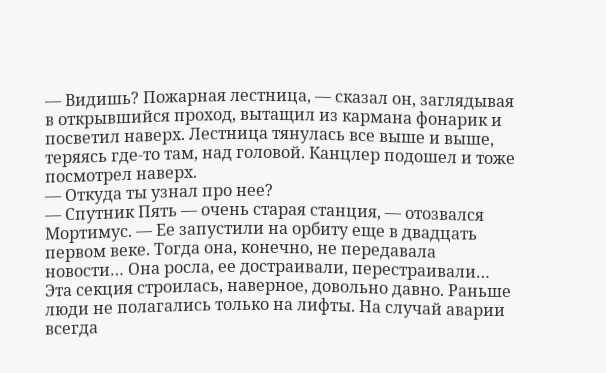— Видишь? Пожарная лестница, — сказал он, заглядывая в открывшийся проход, вытащил из кармана фонарик и посветил наверх. Лестница тянулась все выше и выше, теряясь где-то там, над головой. Канцлер подошел и тоже посмотрел наверх.
— Откуда ты узнал про нее?
— Спутник Пять — очень старая станция, — отозвался Мортимус. — Ее запустили на орбиту еще в двадцать первом веке. Тогда она, конечно, не передавала новости… Она росла, ее достраивали, перестраивали… Эта секция строилась, наверное, довольно давно. Раньше люди не полагались только на лифты. На случай аварии всегда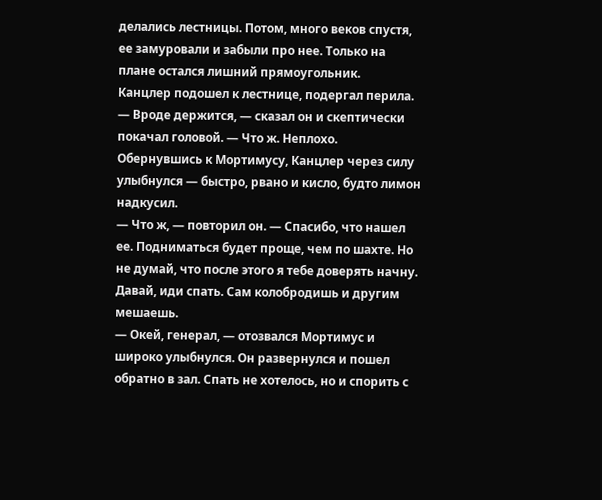делались лестницы. Потом, много веков спустя, ее замуровали и забыли про нее. Только на плане остался лишний прямоугольник.
Канцлер подошел к лестнице, подергал перила.
— Вроде держится, — сказал он и скептически покачал головой. — Что ж. Неплохо.
Обернувшись к Мортимусу, Канцлер через силу улыбнулся — быстро, рвано и кисло, будто лимон надкусил.
— Что ж, — повторил он. — Спасибо, что нашел ее. Подниматься будет проще, чем по шахте. Но не думай, что после этого я тебе доверять начну. Давай, иди спать. Сам колобродишь и другим мешаешь.
— Окей, генерал, — отозвался Мортимус и широко улыбнулся. Он развернулся и пошел обратно в зал. Спать не хотелось, но и спорить с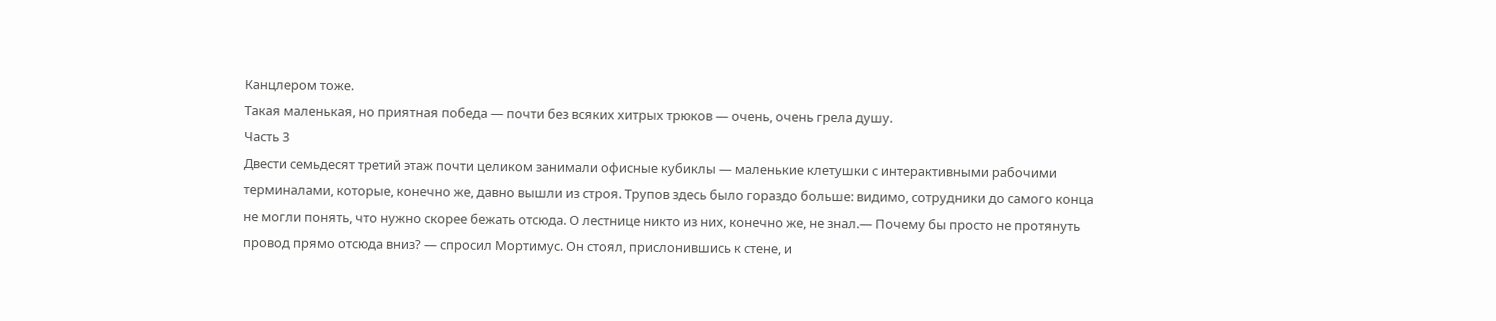Канцлером тоже.
Такая маленькая, но приятная победа — почти без всяких хитрых трюков — очень, очень грела душу.
Часть 3
Двести семьдесят третий этаж почти целиком занимали офисные кубиклы — маленькие клетушки с интерактивными рабочими терминалами, которые, конечно же, давно вышли из строя. Трупов здесь было гораздо больше: видимо, сотрудники до самого конца не могли понять, что нужно скорее бежать отсюда. О лестнице никто из них, конечно же, не знал.— Почему бы просто не протянуть провод прямо отсюда вниз? — спросил Мортимус. Он стоял, прислонившись к стене, и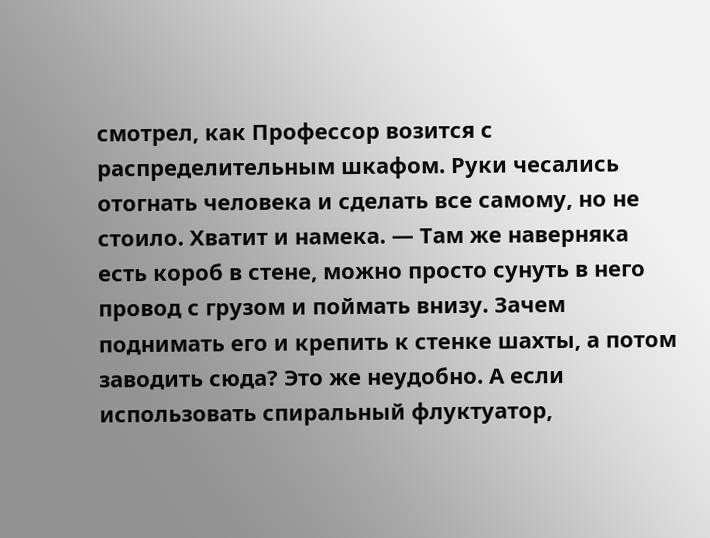смотрел, как Профессор возится с распределительным шкафом. Руки чесались отогнать человека и сделать все самому, но не стоило. Хватит и намека. — Там же наверняка есть короб в стене, можно просто сунуть в него провод с грузом и поймать внизу. Зачем поднимать его и крепить к стенке шахты, а потом заводить сюда? Это же неудобно. А если использовать спиральный флуктуатор,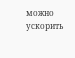можно ускорить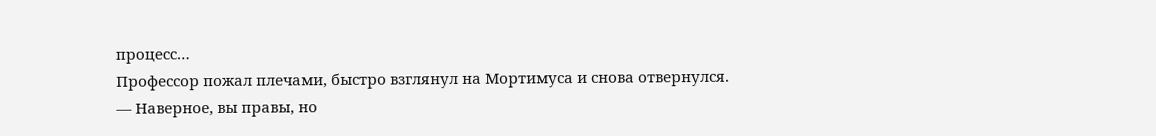процесс…
Профессор пожал плечами, быстро взглянул на Мортимуса и снова отвернулся.
— Наверное, вы правы, но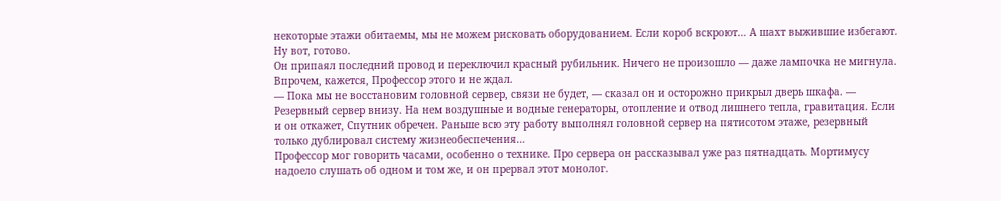некоторые этажи обитаемы, мы не можем рисковать оборудованием. Если короб вскроют… А шахт выжившие избегают. Ну вот, готово.
Он припаял последний провод и переключил красный рубильник. Ничего не произошло — даже лампочка не мигнула. Впрочем, кажется, Профессор этого и не ждал.
— Пока мы не восстановим головной сервер, связи не будет, — сказал он и осторожно прикрыл дверь шкафа. — Резервный сервер внизу. На нем воздушные и водные генераторы, отопление и отвод лишнего тепла, гравитация. Если и он откажет, Спутник обречен. Раньше всю эту работу выполнял головной сервер на пятисотом этаже, резервный только дублировал систему жизнеобеспечения…
Профессор мог говорить часами, особенно о технике. Про сервера он рассказывал уже раз пятнадцать. Мортимусу надоело слушать об одном и том же, и он прервал этот монолог.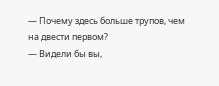— Почему здесь больше трупов, чем на двести первом?
— Видели бы вы,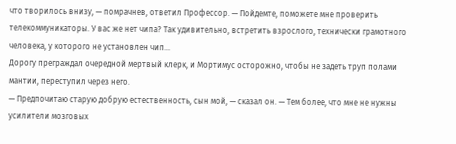что творилось внизу, — помрачнев, ответил Профессор. — Пойдемте, поможете мне проверить телекоммуникаторы. У вас же нет чипа? Так удивительно, встретить взрослого, технически грамотного человека, у которого не установлен чип…
Дорогу преграждал очередной мертвый клерк, и Мортимус осторожно, чтобы не задеть труп полами мантии, переступил через него.
— Предпочитаю старую добрую естественность, сын мой, — сказал он. — Тем более, что мне не нужны усилители мозговых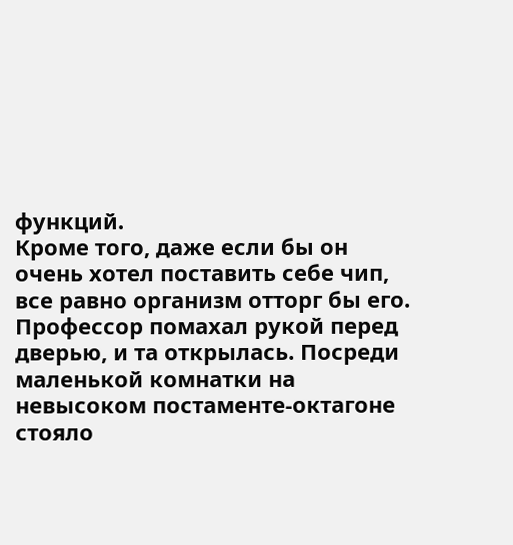функций.
Кроме того, даже если бы он очень хотел поставить себе чип, все равно организм отторг бы его.
Профессор помахал рукой перед дверью, и та открылась. Посреди маленькой комнатки на невысоком постаменте-октагоне стояло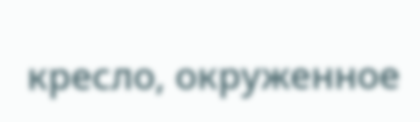кресло, окруженное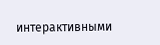интерактивными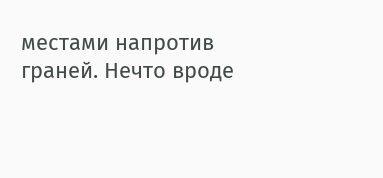местами напротив граней. Нечто вроде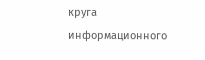круга информационного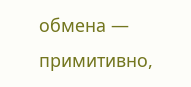обмена — примитивно,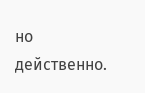но действенно.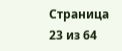Страница 23 из 64